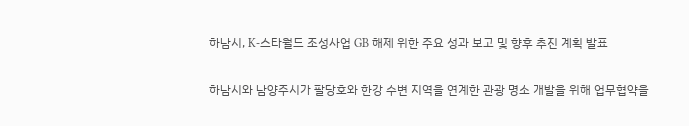하남시, K-스타월드 조성사업 GB 해제 위한 주요 성과 보고 및 향후 추진 계획 발표

하남시와 남양주시가 팔당호와 한강 수변 지역을 연계한 관광 명소 개발을 위해 업무협약을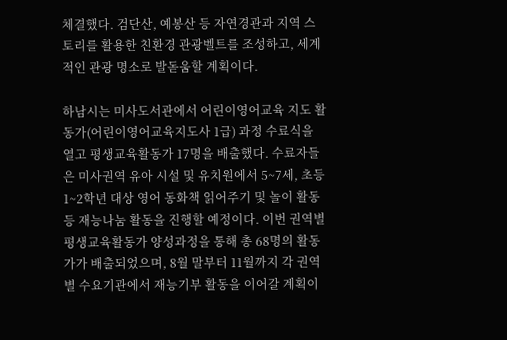체결했다. 검단산, 예봉산 등 자연경관과 지역 스토리를 활용한 친환경 관광벨트를 조성하고, 세계적인 관광 명소로 발돋움할 계획이다.

하남시는 미사도서관에서 어린이영어교육 지도 활동가(어린이영어교육지도사 1급) 과정 수료식을 열고 평생교육활동가 17명을 배출했다. 수료자들은 미사권역 유아 시설 및 유치원에서 5~7세, 초등 1~2학년 대상 영어 동화책 읽어주기 및 놀이 활동 등 재능나눔 활동을 진행할 예정이다. 이번 권역별 평생교육활동가 양성과정을 통해 총 68명의 활동가가 배출되었으며, 8월 말부터 11월까지 각 권역별 수요기관에서 재능기부 활동을 이어갈 계획이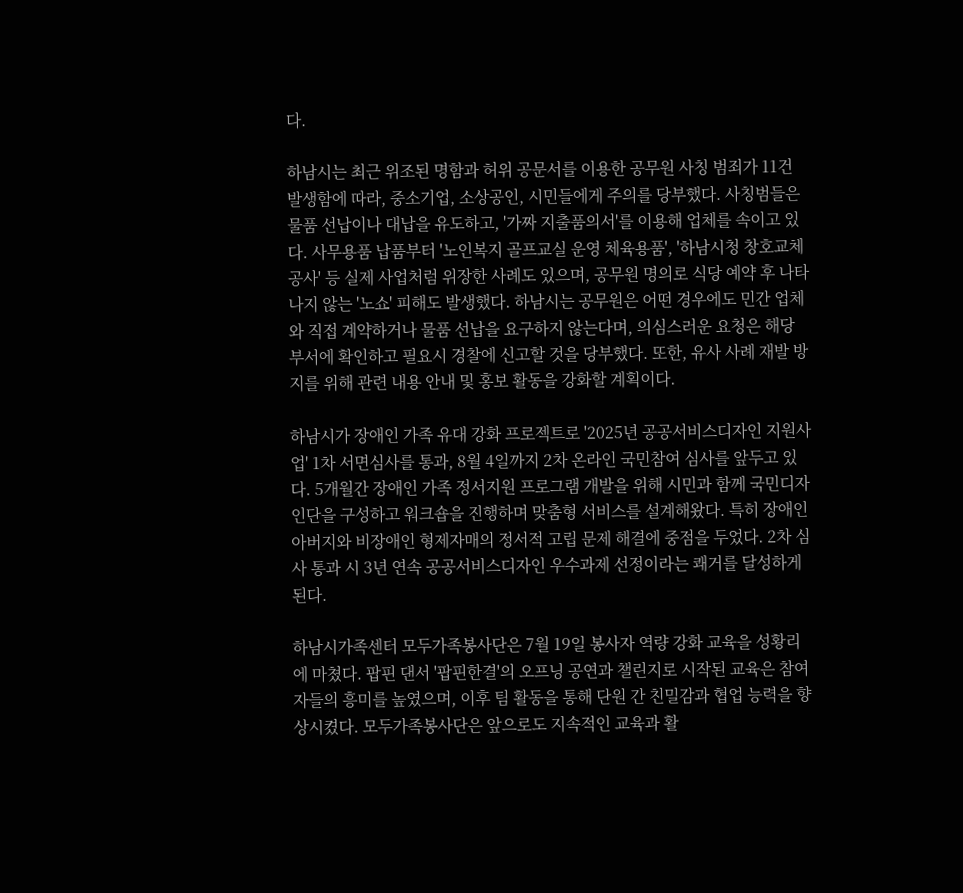다.

하남시는 최근 위조된 명함과 허위 공문서를 이용한 공무원 사칭 범죄가 11건 발생함에 따라, 중소기업, 소상공인, 시민들에게 주의를 당부했다. 사칭범들은 물품 선납이나 대납을 유도하고, '가짜 지출품의서'를 이용해 업체를 속이고 있다. 사무용품 납품부터 '노인복지 골프교실 운영 체육용품', '하남시청 창호교체 공사' 등 실제 사업처럼 위장한 사례도 있으며, 공무원 명의로 식당 예약 후 나타나지 않는 '노쇼' 피해도 발생했다. 하남시는 공무원은 어떤 경우에도 민간 업체와 직접 계약하거나 물품 선납을 요구하지 않는다며, 의심스러운 요청은 해당 부서에 확인하고 필요시 경찰에 신고할 것을 당부했다. 또한, 유사 사례 재발 방지를 위해 관련 내용 안내 및 홍보 활동을 강화할 계획이다.

하남시가 장애인 가족 유대 강화 프로젝트로 '2025년 공공서비스디자인 지원사업' 1차 서면심사를 통과, 8월 4일까지 2차 온라인 국민참여 심사를 앞두고 있다. 5개월간 장애인 가족 정서지원 프로그램 개발을 위해 시민과 함께 국민디자인단을 구성하고 워크숍을 진행하며 맞춤형 서비스를 설계해왔다. 특히 장애인 아버지와 비장애인 형제자매의 정서적 고립 문제 해결에 중점을 두었다. 2차 심사 통과 시 3년 연속 공공서비스디자인 우수과제 선정이라는 쾌거를 달성하게 된다.

하남시가족센터 모두가족봉사단은 7월 19일 봉사자 역량 강화 교육을 성황리에 마쳤다. 팝핀 댄서 '팝핀한결'의 오프닝 공연과 챌린지로 시작된 교육은 참여자들의 흥미를 높였으며, 이후 팀 활동을 통해 단원 간 친밀감과 협업 능력을 향상시켰다. 모두가족봉사단은 앞으로도 지속적인 교육과 활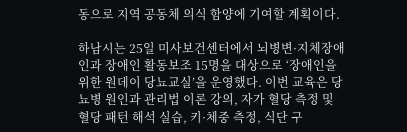동으로 지역 공동체 의식 함양에 기여할 계획이다.

하남시는 25일 미사보건센터에서 뇌병변·지체장애인과 장애인 활동보조 15명을 대상으로 ‘장애인을 위한 원데이 당뇨교실’을 운영했다. 이번 교육은 당뇨병 원인과 관리법 이론 강의, 자가 혈당 측정 및 혈당 패턴 해석 실습, 키·체중 측정, 식단 구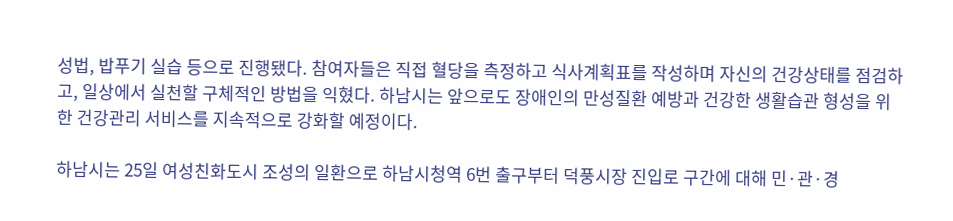성법, 밥푸기 실습 등으로 진행됐다. 참여자들은 직접 혈당을 측정하고 식사계획표를 작성하며 자신의 건강상태를 점검하고, 일상에서 실천할 구체적인 방법을 익혔다. 하남시는 앞으로도 장애인의 만성질환 예방과 건강한 생활습관 형성을 위한 건강관리 서비스를 지속적으로 강화할 예정이다.

하남시는 25일 여성친화도시 조성의 일환으로 하남시청역 6번 출구부터 덕풍시장 진입로 구간에 대해 민·관·경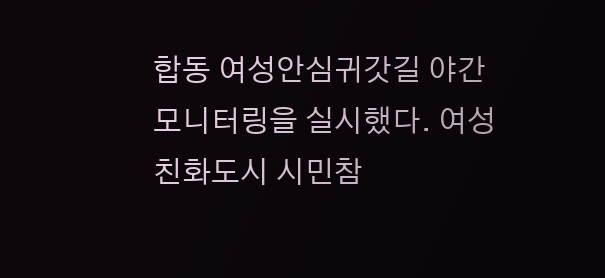합동 여성안심귀갓길 야간 모니터링을 실시했다. 여성친화도시 시민참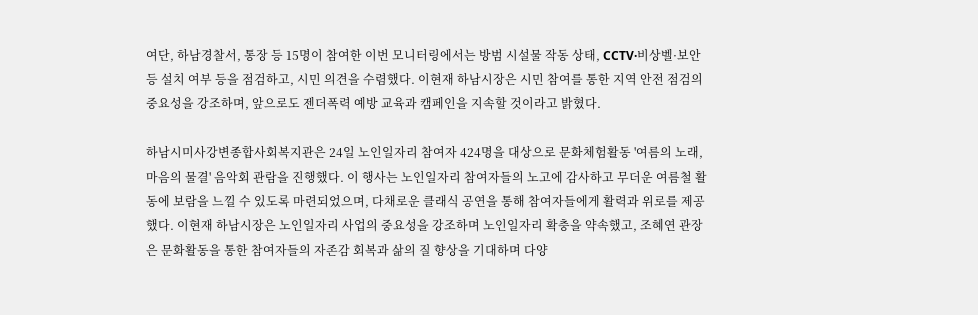여단, 하남경찰서, 통장 등 15명이 참여한 이번 모니터링에서는 방범 시설물 작동 상태, CCTV·비상벨·보안등 설치 여부 등을 점검하고, 시민 의견을 수렴했다. 이현재 하남시장은 시민 참여를 통한 지역 안전 점검의 중요성을 강조하며, 앞으로도 젠더폭력 예방 교육과 캠페인을 지속할 것이라고 밝혔다.

하남시미사강변종합사회복지관은 24일 노인일자리 참여자 424명을 대상으로 문화체험활동 '여름의 노래, 마음의 물결' 음악회 관람을 진행했다. 이 행사는 노인일자리 참여자들의 노고에 감사하고 무더운 여름철 활동에 보람을 느낄 수 있도록 마련되었으며, 다채로운 클래식 공연을 통해 참여자들에게 활력과 위로를 제공했다. 이현재 하남시장은 노인일자리 사업의 중요성을 강조하며 노인일자리 확충을 약속했고, 조혜연 관장은 문화활동을 통한 참여자들의 자존감 회복과 삶의 질 향상을 기대하며 다양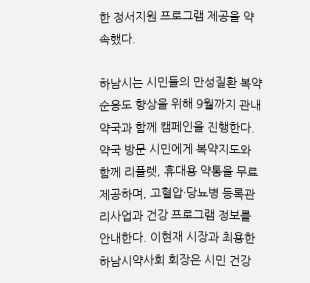한 정서지원 프로그램 제공을 약속했다.

하남시는 시민들의 만성질환 복약 순응도 향상을 위해 9월까지 관내 약국과 함께 캠페인을 진행한다. 약국 방문 시민에게 복약지도와 함께 리플렛, 휴대용 약통을 무료 제공하며, 고혈압·당뇨병 등록관리사업과 건강 프로그램 정보를 안내한다. 이현재 시장과 최용한 하남시약사회 회장은 시민 건강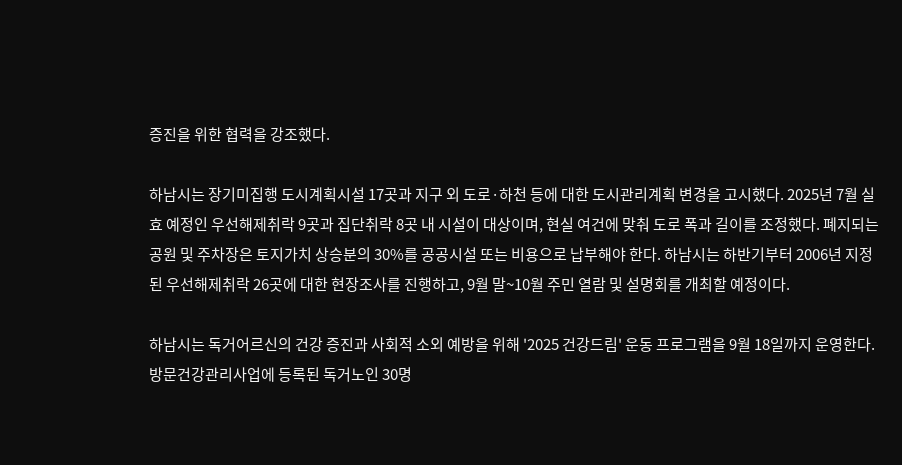증진을 위한 협력을 강조했다.

하남시는 장기미집행 도시계획시설 17곳과 지구 외 도로·하천 등에 대한 도시관리계획 변경을 고시했다. 2025년 7월 실효 예정인 우선해제취락 9곳과 집단취락 8곳 내 시설이 대상이며, 현실 여건에 맞춰 도로 폭과 길이를 조정했다. 폐지되는 공원 및 주차장은 토지가치 상승분의 30%를 공공시설 또는 비용으로 납부해야 한다. 하남시는 하반기부터 2006년 지정된 우선해제취락 26곳에 대한 현장조사를 진행하고, 9월 말~10월 주민 열람 및 설명회를 개최할 예정이다.

하남시는 독거어르신의 건강 증진과 사회적 소외 예방을 위해 '2025 건강드림' 운동 프로그램을 9월 18일까지 운영한다. 방문건강관리사업에 등록된 독거노인 30명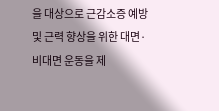을 대상으로 근감소증 예방 및 근력 향상을 위한 대면·비대면 운동을 제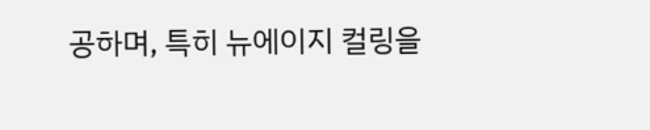공하며, 특히 뉴에이지 컬링을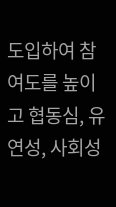도입하여 참여도를 높이고 협동심, 유연성, 사회성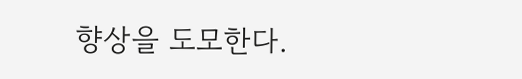향상을 도모한다.